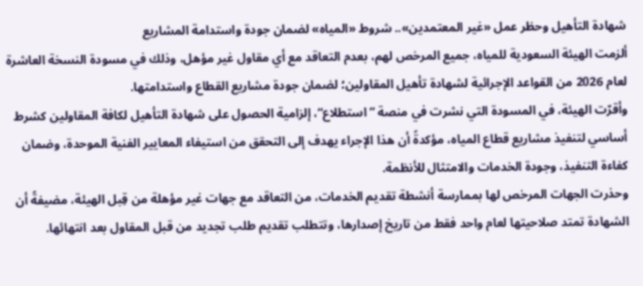شهادة التأهيل وحظر عمل «غير المعتمدين».. شروط «المياه» لضمان جودة واستدامة المشاريع
ألزمت الهيئة السعودية للمياه، جميع المرخص لهم، بعدم التعاقد مع أي مقاول غير مؤهل، وذلك في مسودة النسخة العاشرة لعام 2026 من القواعد الإجرائية لشهادة تأهيل المقاولين؛ لضمان جودة مشاريع القطاع واستدامتها.
وأقرّت الهيئة، في المسودة التي نشرت في منصة ”استطلاع“، إلزامية الحصول على شهادة التأهيل لكافة المقاولين كشرط أساسي لتنفيذ مشاريع قطاع المياه، مؤكدةً أن هذا الإجراء يهدف إلى التحقق من استيفاء المعايير الفنية الموحدة، وضمان كفاءة التنفيذ، وجودة الخدمات والامتثال للأنظمة.
وحذرت الجهات المرخص لها بممارسة أنشطة تقديم الخدمات، من التعاقد مع جهات غير مؤهلة من قِبل الهيئة، مضيفةً أن الشهادة تمتد صلاحيتها لعام واحد فقط من تاريخ إصدارها، وتتطلب تقديم طلب تجديد من قبل المقاول بعد انتهائها.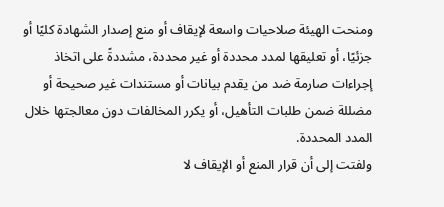ومنحت الهيئة صلاحيات واسعة لإيقاف أو منع إصدار الشهادة كليًا أو جزئيًا، أو تعليقها لمدد محددة أو غير محددة، مشددةً على اتخاذ إجراءات صارمة ضد من يقدم بيانات أو مستندات غير صحيحة أو مضللة ضمن طلبات التأهيل، أو يكرر المخالفات دون معالجتها خلال المدد المحددة.
ولفتت إلى أن قرار المنع أو الإيقاف لا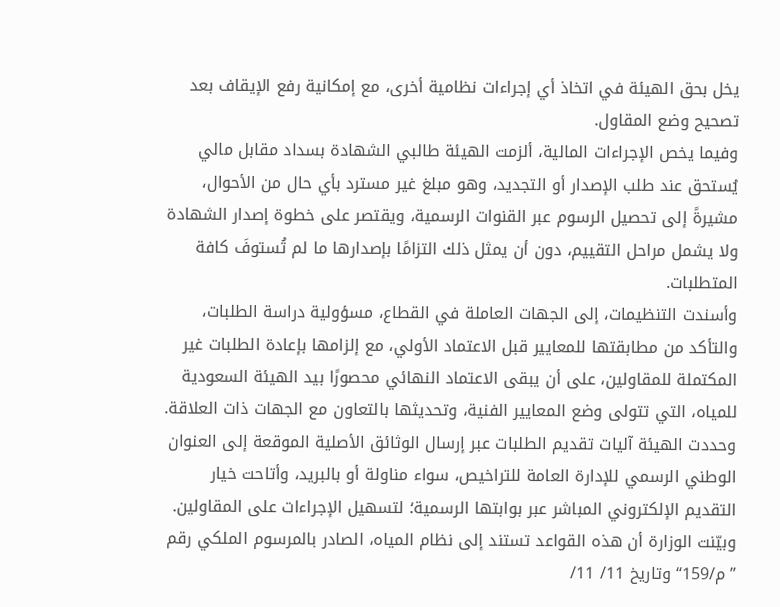يخل بحق الهيئة في اتخاذ أي إجراءات نظامية أخرى، مع إمكانية رفع الإيقاف بعد تصحيح وضع المقاول.
وفيما يخص الإجراءات المالية، ألزمت الهيئة طالبي الشهادة بسداد مقابل مالي يُستحق عند طلب الإصدار أو التجديد، وهو مبلغ غير مسترد بأي حال من الأحوال، مشيرةً إلى تحصيل الرسوم عبر القنوات الرسمية، ويقتصر على خطوة إصدار الشهادة ولا يشمل مراحل التقييم، دون أن يمثل ذلك التزامًا بإصدارها ما لم تُستوفَ كافة المتطلبات.
وأسندت التنظيمات، إلى الجهات العاملة في القطاع، مسؤولية دراسة الطلبات، والتأكد من مطابقتها للمعايير قبل الاعتماد الأولي، مع إلزامها بإعادة الطلبات غير المكتملة للمقاولين، على أن يبقى الاعتماد النهائي محصورًا بيد الهيئة السعودية للمياه، التي تتولى وضع المعايير الفنية، وتحديثها بالتعاون مع الجهات ذات العلاقة.
وحددت الهيئة آليات تقديم الطلبات عبر إرسال الوثائق الأصلية الموقعة إلى العنوان الوطني الرسمي للإدارة العامة للتراخيص، سواء مناولة أو بالبريد، وأتاحت خيار التقديم الإلكتروني المباشر عبر بوابتها الرسمية؛ لتسهيل الإجراءات على المقاولين.
وبيّنت الوزارة أن هذه القواعد تستند إلى نظام المياه، الصادر بالمرسوم الملكي رقم ”م/159“ وتاريخ 11/ 11/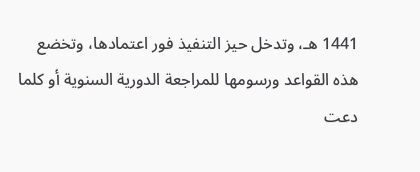1441 هـ، وتدخل حيز التنفيذ فور اعتمادها، وتخضع هذه القواعد ورسومها للمراجعة الدورية السنوية أو كلما دعت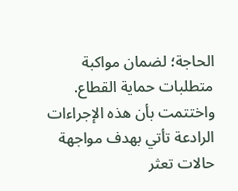الحاجة؛ لضمان مواكبة متطلبات حماية القطاع.
واختتمت بأن هذه الإجراءات الرادعة تأتي بهدف مواجهة حالات تعثر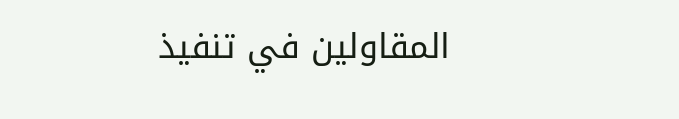المقاولين في تنفيذ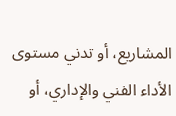المشاريع، أو تدني مستوى الأداء الفني والإداري، أو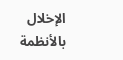الإخلال بالأنظمة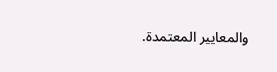والمعايير المعتمدة.